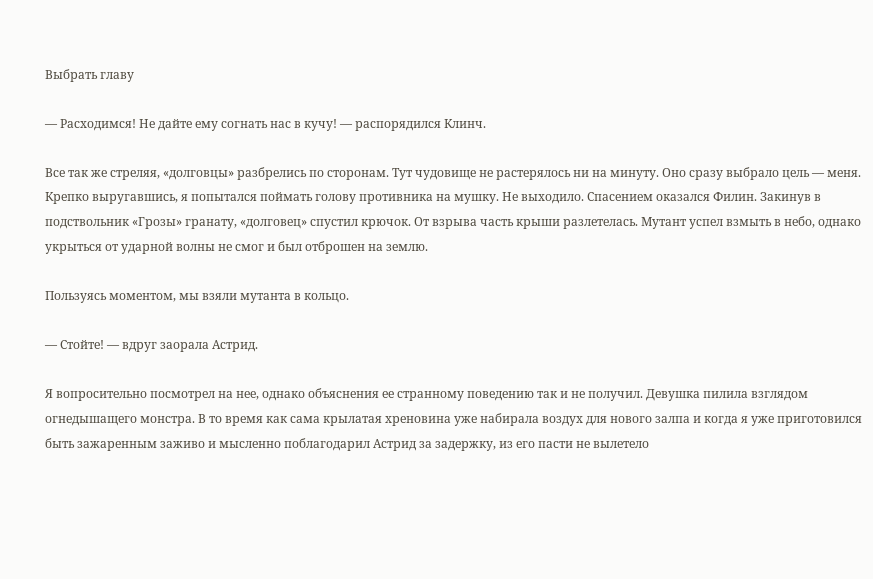Выбрать главу

— Расходимся! Не дайте ему согнать нас в кучу! — распорядился Клинч.

Все так же стреляя, «долговцы» разбрелись по сторонам. Тут чудовище не растерялось ни на минуту. Оно сразу выбрало цель — меня. Крепко выругавшись, я попытался поймать голову противника на мушку. Не выходило. Спасением оказался Филин. Закинув в подствольник «Грозы» гранату, «долговец» спустил крючок. От взрыва часть крыши разлетелась. Мутант успел взмыть в небо, однако укрыться от ударной волны не смог и был отброшен на землю.

Пользуясь моментом, мы взяли мутанта в кольцо.

— Стойте! — вдруг заорала Астрид.

Я вопросительно посмотрел на нее, однако объяснения ее странному поведению так и не получил. Девушка пилила взглядом огнедышащего монстра. В то время как сама крылатая хреновина уже набирала воздух для нового залпа и когда я уже приготовился быть зажаренным заживо и мысленно поблагодарил Астрид за задержку, из его пасти не вылетело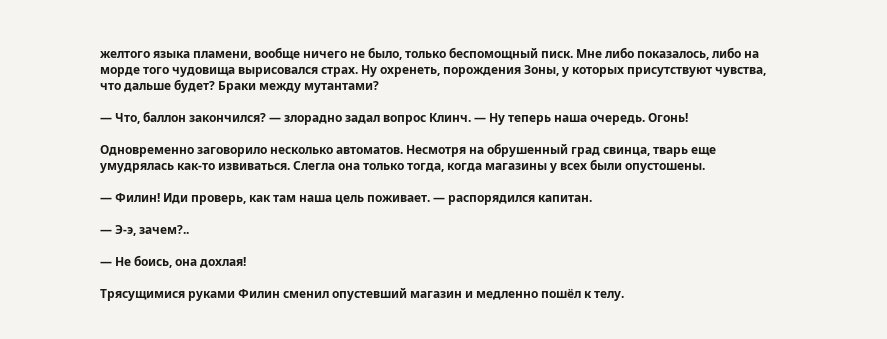желтого языка пламени, вообще ничего не было, только беспомощный писк. Мне либо показалось, либо на морде того чудовища вырисовался страх. Ну охренеть, порождения Зоны, у которых присутствуют чувства, что дальше будет? Браки между мутантами?

— Что, баллон закончился? — злорадно задал вопрос Клинч. — Ну теперь наша очередь. Огонь!

Одновременно заговорило несколько автоматов. Несмотря на обрушенный град свинца, тварь еще умудрялась как-то извиваться. Слегла она только тогда, когда магазины у всех были опустошены.

— Филин! Иди проверь, как там наша цель поживает. — распорядился капитан.

— Э-э, зачем?..

— Не боись, она дохлая!

Трясущимися руками Филин сменил опустевший магазин и медленно пошёл к телу.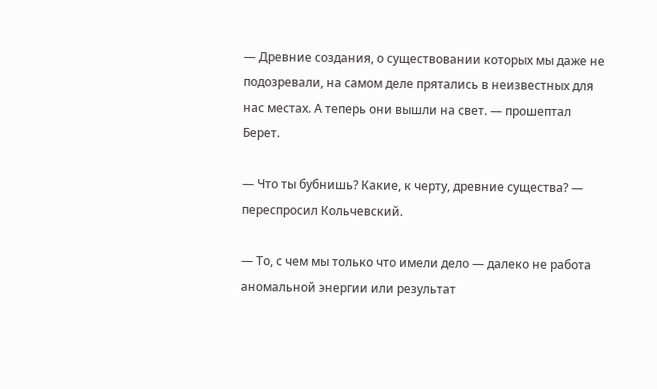— Древние создания, о существовании которых мы даже не подозревали, на самом деле прятались в неизвестных для нас местах. А теперь они вышли на свет. — прошептал Берет.

— Что ты бубнишь? Какие, к черту, древние существа? — переспросил Кольчевский.

— То, с чем мы только что имели дело — далеко не работа аномальной энергии или результат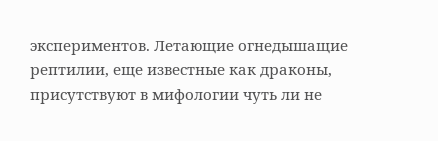экспериментов. Летающие огнедышащие рептилии, еще известные как драконы, присутствуют в мифологии чуть ли не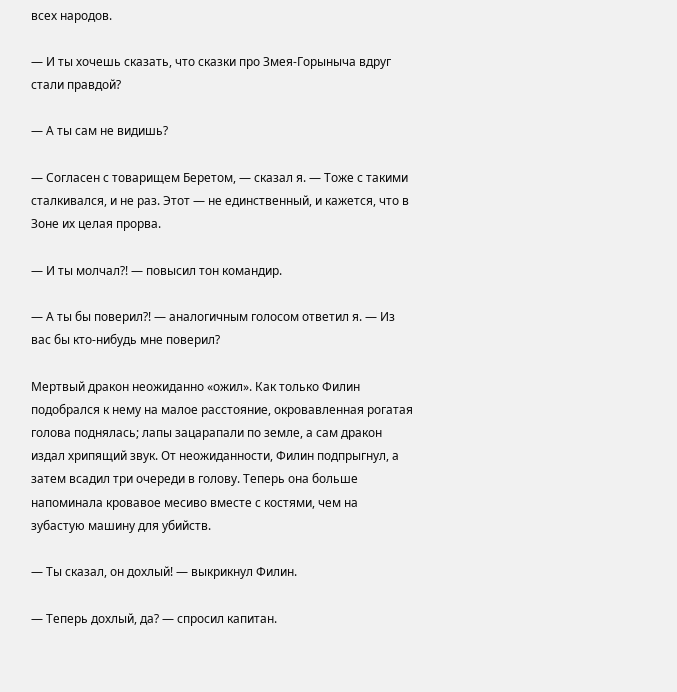всех народов.

— И ты хочешь сказать, что сказки про Змея-Горыныча вдруг стали правдой?

— А ты сам не видишь?

— Согласен с товарищем Беретом, — сказал я. — Тоже с такими сталкивался, и не раз. Этот — не единственный, и кажется, что в Зоне их целая прорва.

— И ты молчал?! — повысил тон командир.

— А ты бы поверил?! — аналогичным голосом ответил я. — Из вас бы кто-нибудь мне поверил?

Мертвый дракон неожиданно «ожил». Как только Филин подобрался к нему на малое расстояние, окровавленная рогатая голова поднялась; лапы зацарапали по земле, а сам дракон издал хрипящий звук. От неожиданности, Филин подпрыгнул, а затем всадил три очереди в голову. Теперь она больше напоминала кровавое месиво вместе с костями, чем на зубастую машину для убийств.

— Ты сказал, он дохлый! — выкрикнул Филин.

— Теперь дохлый, да? — спросил капитан.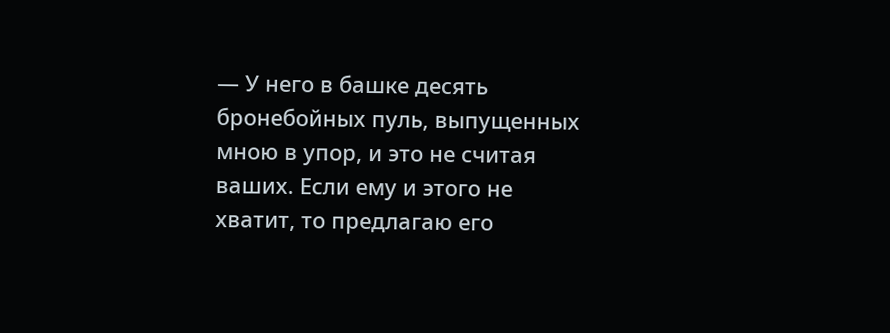— У него в башке десять бронебойных пуль, выпущенных мною в упор, и это не считая ваших. Если ему и этого не хватит, то предлагаю его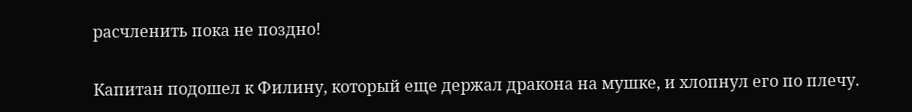расчленить пока не поздно!

Капитан подошел к Филину, который еще держал дракона на мушке, и хлопнул его по плечу.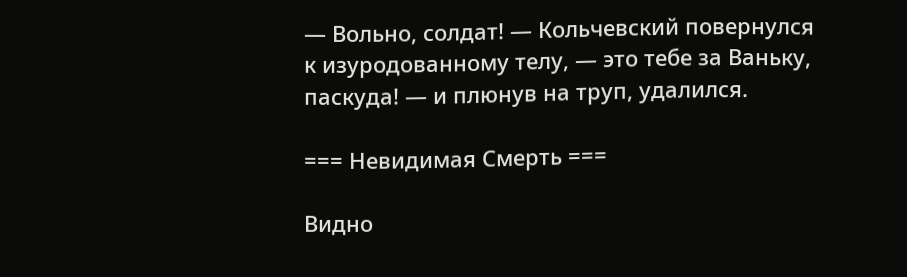— Вольно, солдат! — Кольчевский повернулся к изуродованному телу, — это тебе за Ваньку, паскуда! — и плюнув на труп, удалился.

=== Невидимая Смерть ===

Видно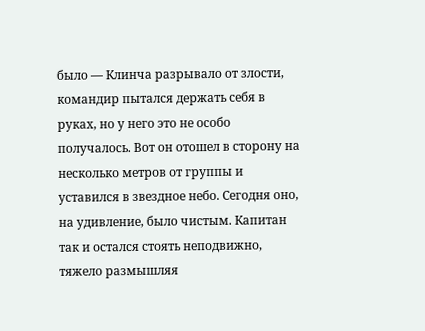было — Клинча разрывало от злости, командир пытался держать себя в руках, но у него это не особо получалось. Вот он отошел в сторону на несколько метров от группы и уставился в звездное небо. Сегодня оно, на удивление, было чистым. Капитан так и остался стоять неподвижно, тяжело размышляя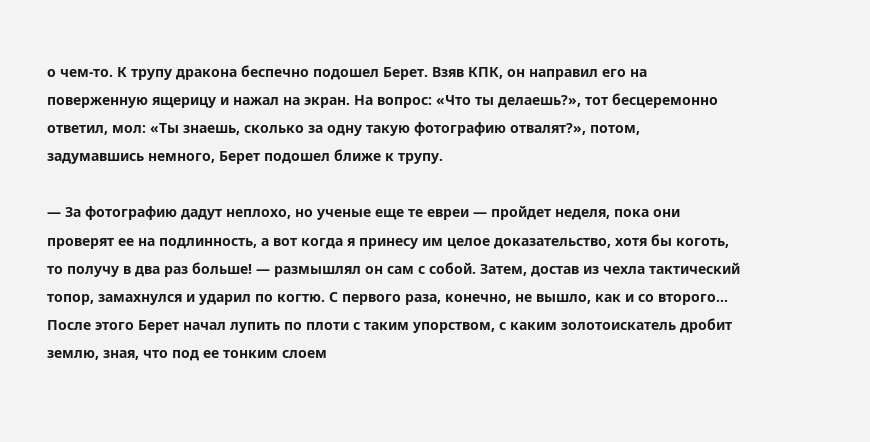о чем-то. К трупу дракона беспечно подошел Берет. Взяв КПК, он направил его на поверженную ящерицу и нажал на экран. На вопрос: «Что ты делаешь?», тот бесцеремонно ответил, мол: «Ты знаешь, сколько за одну такую фотографию отвалят?», потом, задумавшись немного, Берет подошел ближе к трупу.

— За фотографию дадут неплохо, но ученые еще те евреи — пройдет неделя, пока они проверят ее на подлинность, а вот когда я принесу им целое доказательство, хотя бы коготь, то получу в два раз больше! — размышлял он сам с собой. Затем, достав из чехла тактический топор, замахнулся и ударил по когтю. С первого раза, конечно, не вышло, как и со второго… После этого Берет начал лупить по плоти с таким упорством, с каким золотоискатель дробит землю, зная, что под ее тонким слоем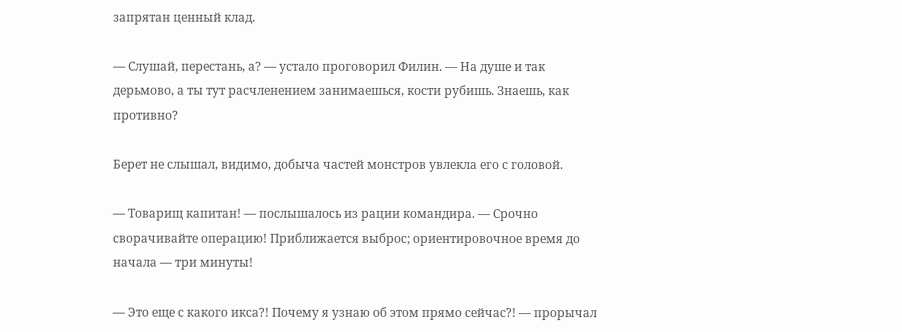запрятан ценный клад.

— Слушай, перестань, а? — устало проговорил Филин. — На душе и так дерьмово, а ты тут расчленением занимаешься, кости рубишь. Знаешь, как противно?

Берет не слышал, видимо, добыча частей монстров увлекла его с головой.

— Товарищ капитан! — послышалось из рации командира. — Срочно сворачивайте операцию! Приближается выброс; ориентировочное время до начала — три минуты!

— Это еще с какого икса?! Почему я узнаю об этом прямо сейчас?! — прорычал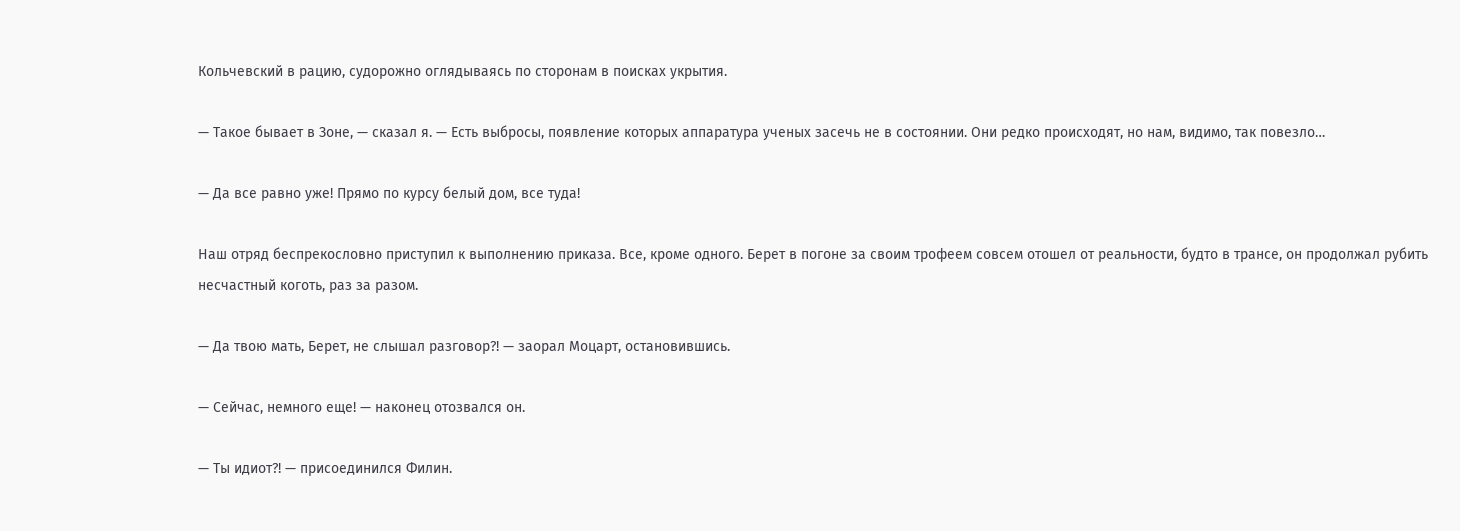Кольчевский в рацию, судорожно оглядываясь по сторонам в поисках укрытия.

— Такое бывает в Зоне, — сказал я. — Есть выбросы, появление которых аппаратура ученых засечь не в состоянии. Они редко происходят, но нам, видимо, так повезло…

— Да все равно уже! Прямо по курсу белый дом, все туда!

Наш отряд беспрекословно приступил к выполнению приказа. Все, кроме одного. Берет в погоне за своим трофеем совсем отошел от реальности, будто в трансе, он продолжал рубить несчастный коготь, раз за разом.

— Да твою мать, Берет, не слышал разговор?! — заорал Моцарт, остановившись.

— Сейчас, немного еще! — наконец отозвался он.

— Ты идиот?! — присоединился Филин.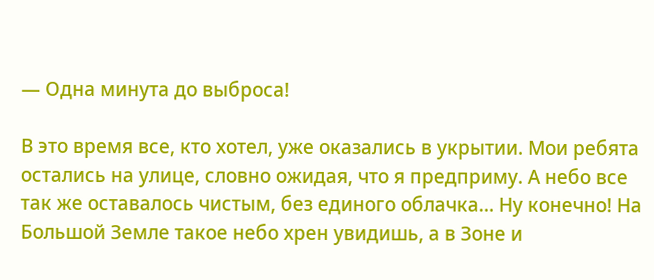— Одна минута до выброса!

В это время все, кто хотел, уже оказались в укрытии. Мои ребята остались на улице, словно ожидая, что я предприму. А небо все так же оставалось чистым, без единого облачка… Ну конечно! На Большой Земле такое небо хрен увидишь, а в Зоне и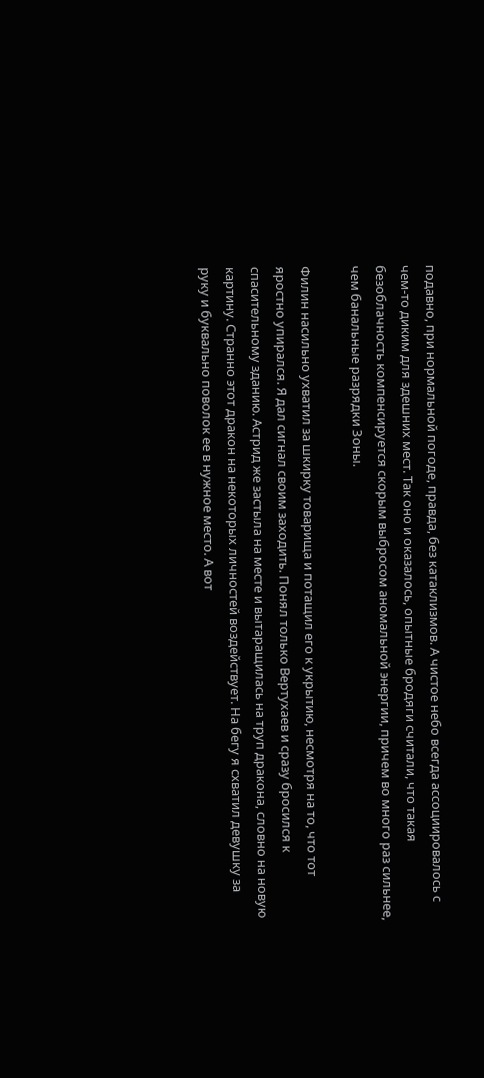подавно, при нормальной погоде, правда, без катаклизмов. А чистое небо всегда ассоциировалось с чем-то диким для здешних мест. Так оно и оказалось, опытные бродяги считали, что такая безоблачность компенсируется скорым выбросом аномальной энергии, причем во много раз сильнее, чем банальные разрядки Зоны.

Филин насильно ухватил за шкирку товарища и потащил его к укрытию, несмотря на то, что тот яростно упирался. Я дал сигнал своим заходить. Понял только Вертухаев и сразу бросился к спасительному зданию. Астрид же застыла на месте и вытаращилась на труп дракона, словно на новую картину. Странно этот дракон на некоторых личностей воздействует. На бегу я схватил девушку за руку и буквально поволок ее в нужное место. А вот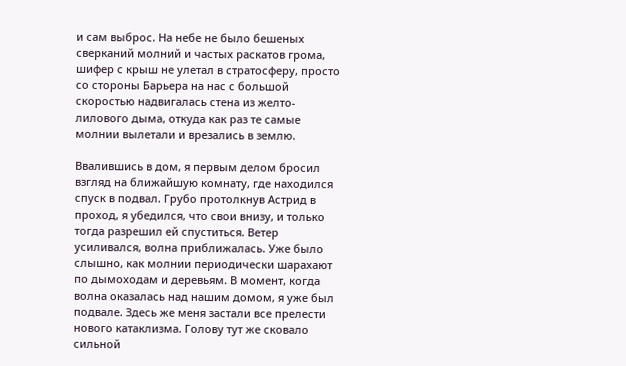и сам выброс. На небе не было бешеных сверканий молний и частых раскатов грома, шифер с крыш не улетал в стратосферу, просто со стороны Барьера на нас с большой скоростью надвигалась стена из желто-лилового дыма, откуда как раз те самые молнии вылетали и врезались в землю.

Ввалившись в дом, я первым делом бросил взгляд на ближайшую комнату, где находился спуск в подвал. Грубо протолкнув Астрид в проход, я убедился, что свои внизу, и только тогда разрешил ей спуститься. Ветер усиливался, волна приближалась. Уже было слышно, как молнии периодически шарахают по дымоходам и деревьям. В момент, когда волна оказалась над нашим домом, я уже был подвале. Здесь же меня застали все прелести нового катаклизма. Голову тут же сковало сильной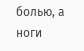болью, а ноги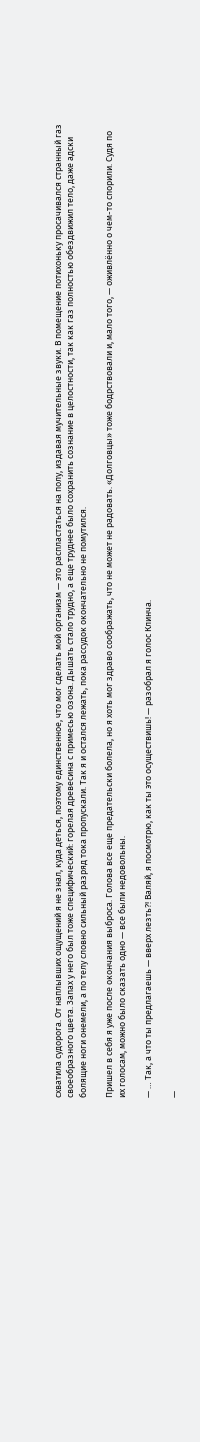схватила судорога. От наплывших ощущений я не знал, куда деться, поэтому единственное, что мог сделать мой организм — это распластаться на полу, издавая мучительные звуки. В помещение потихоньку просачивался странный газ своеобразного цвета. Запах у него был тоже специфический: горелая древесина с примесью озона. Дышать стало трудно, а еще труднее было сохранить сознание в целостности, так как газ полностью обездвижил тело, даже адски болящие ноги онемели, а по телу словно сильный разряд тока пропускали. Так я и остался лежать, пока рассудок окончательно не помутился.

Пришел в себя я уже после окончания выброса. Голова все еще предательски болела, но я хоть мог здраво соображать, что не может не радовать. «Долговцы» тоже бодрствовали и, мало того, — оживлённо о чем-то спорили. Судя по их голосам, можно было сказать одно — все были недовольны.

— … Так, а что ты предлагаешь — вверх лезть?! Валяй, я посмотрю, как ты это осуществишь! — разобрал я голос Клинча.

—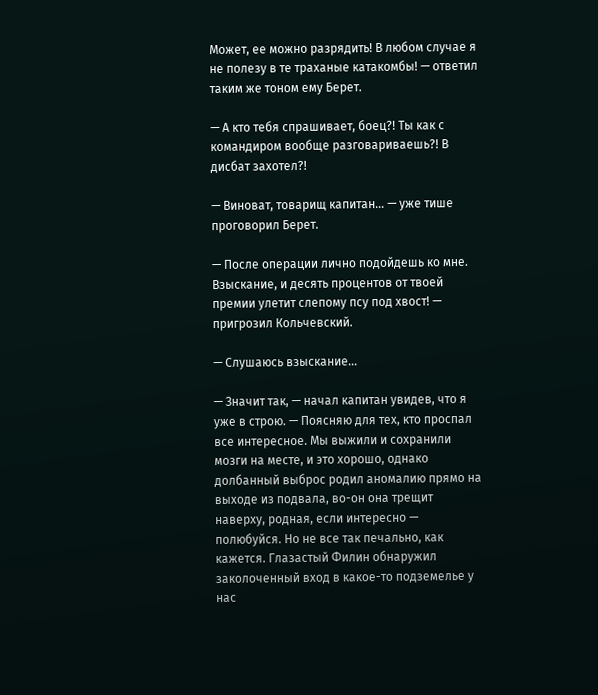Может, ее можно разрядить! В любом случае я не полезу в те траханые катакомбы! — ответил таким же тоном ему Берет.

— А кто тебя спрашивает, боец?! Ты как с командиром вообще разговариваешь?! В дисбат захотел?!

— Виноват, товарищ капитан… — уже тише проговорил Берет.

— После операции лично подойдешь ко мне. Взыскание, и десять процентов от твоей премии улетит слепому псу под хвост! — пригрозил Кольчевский.

— Слушаюсь взыскание…

— Значит так, — начал капитан увидев, что я уже в строю. — Поясняю для тех, кто проспал все интересное. Мы выжили и сохранили мозги на месте, и это хорошо, однако долбанный выброс родил аномалию прямо на выходе из подвала, во-он она трещит наверху, родная, если интересно — полюбуйся. Но не все так печально, как кажется. Глазастый Филин обнаружил заколоченный вход в какое-то подземелье у нас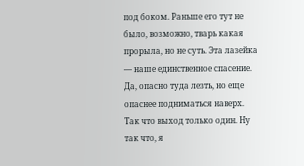под боком. Раньше его тут не было, возможно, тварь какая прорыла, но не суть. Эта лазейка — наше единственное спасение. Да, опасно туда лезть, но еще опаснее подниматься наверх. Так что выход только один. Ну так что, я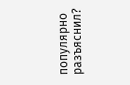популярно разъяснил?